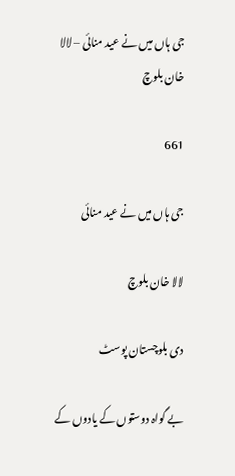جی ہاں میں نے عید منائی – لالا خان بلوچ

661

جی ہاں میں نے عید منائی

لالا خان بلوچ

دی بلوچستان پوسٹ

بے گواہ دوستوں کے یادوں کے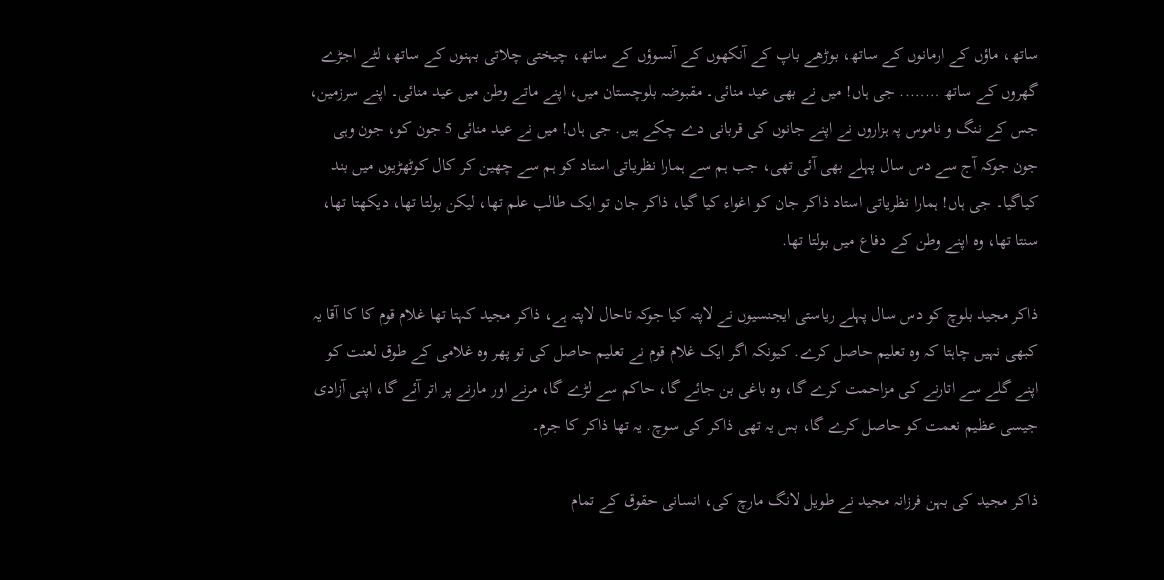ساتھ، ماؤں کے ارمانوں کے ساتھ، بوڑھے باپ کے آنکھوں کے آنسوؤں کے ساتھ، چیختی چلاتی بہنوں کے ساتھ، لٹے اجڑے گهروں کے ساتھ …….. جی ہاں! میں نے بهی عید منائی۔ مقبوضہ بلوچستان میں، اپنے ماتے وطن میں عید منائی۔ اپنے سرزمین، جس کے ننگ و ناموس پہ ہزاروں نے اپنے جانوں کی قربانی دے چکے ہیں. جی ہاں! میں نے عید منائی 5 جون کو، جون وہی جون جوکہ آج سے دس سال پہلے بهی آئی تهی، جب ہم سے ہمارا نظریاتی استاد کو ہم سے چھین کر کال کوٹھڑیوں میں بند کیاگیا۔ جی ہاں! ہمارا نظریاتی استاد ذاکر جان کو اغواء کیا گیا، ذاکر جان تو ایک طالب علم تها، لیکن بولتا تها، دیکهتا تها، سنتا تها، وہ اپنے وطن کے دفاع میں بولتا تها.

ذاکر مجید بلوچ کو دس سال پہلے ریاستی ایجنسیوں نے لاپتہ کیا جوکہ تاحال لاپتہ ہے، ذاکر مجید کہتا تها غلام قوم کا کا آقا یہ کبهی نہیں چاہتا کہ وہ تعلیم حاصل کرے. کیونکہ اگر ایک غلام قوم نے تعلیم حاصل کی تو پهر وہ غلامی کے طوق لعنت کو اپنے گلے سے اتارنے کی مزاحمت کرے گا، وہ باغی بن جائے گا، حاکم سے لڑے گا، مرنے اور مارنے پر اتر آئے گا، اپنی آزادی جیسی عظیم نعمت کو حاصل کرے گا، بس یہ تهی ذاکر کی سوچ. یہ تها ذاکر کا جرم۔

ذاکر مجید کی بہن فرزانہ مجید نے طویل لانگ مارچ کی، انسانی حقوق کے تمام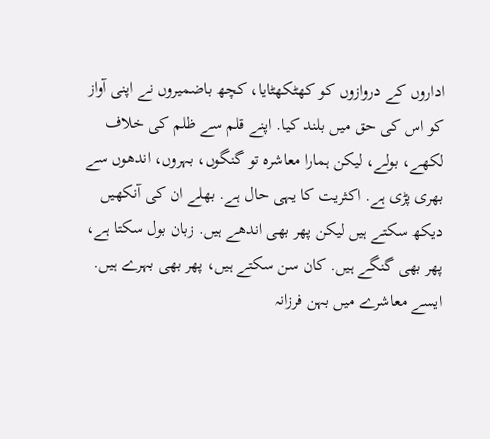اداروں کے دروازوں کو کهٹکهٹایا، کچھ باضمیروں نے اپنی آواز کو اس کی حق میں بلند کیا. اپنے قلم سے ظلم کی خلاف لکهے، بولے، لیکن ہمارا معاشرہ تو گنگوں، بہروں، اندهوں سے بهری پڑی ہے. اکثریت کا یہی حال ہے. بھلے ان کی آنکھیں دیکھ سکتے ہیں لیکن پهر بهی اندهے ہیں. زبان بول سکتا ہے، پهر بهی گنگے ہیں. کان سن سکتے ہیں، پهر بهی بہرے ہیں. ایسے معاشرے میں بہن فرزانہ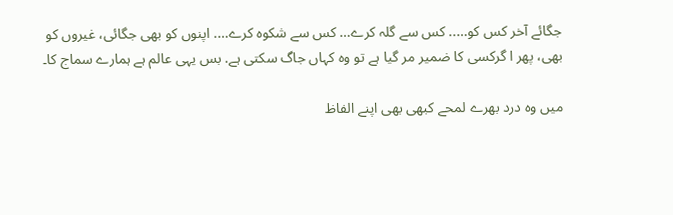جگائے آخر کس کو….. کس سے گلہ کرے… کس سے شکوہ کرے…. اپنوں کو بهی جگائی، غیروں کو بهی، پهر ا گرکسی کا ضمیر مر گیا ہے تو وہ کہاں جاگ سکتی ہے. بس یہی عالم ہے ہمارے سماج کا۔

میں وہ درد بهرے لمحے کبهی بهی اپنے الفاظ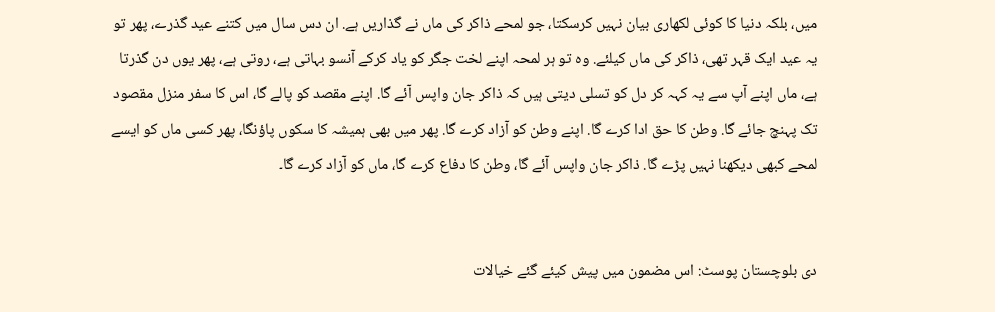میں، بلکہ دنیا کا کوئی لکهاری بیان نہیں کرسکتا، جو لمحے ذاکر کی ماں نے گذاریں ہے. ان دس سال میں کتنے عید گذرے، پهر تو یہ عید ایک قہر تهی، ذاکر کی ماں کیلئے. وہ تو ہر لمحہ اپنے لخت جگر کو یاد کرکے آنسو بہاتی ہے، روتی ہے، پهر یوں دن گذرتا ہے، ماں اپنے آپ سے یہ کہہ کر دل کو تسلی دیتی ہیں کہ ذاکر جان واپس آئے گا. اپنے مقصد کو پالے گا، اس کا سفر منزل مقصود تک پہنچ جائے گا. وطن کا حق ادا کرے گا. اپنے وطن کو آزاد کرے گا. پهر میں بهی ہمیشہ کا سکوں پاؤنگا، پهر کسی ماں کو ایسے لمحے کبهی دیکهنا نہیں پڑے گا. ذاکر جان واپس آئے گا، وطن کا دفاع کرے گا، ماں کو آزاد کرے گا۔


دی بلوچستان پوسٹ: اس مضمون میں پیش کیئے گئے خیالات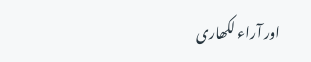اور آراء لکھاری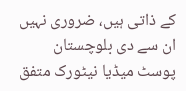کے ذاتی ہیں، ضروری نہیں ان سے دی بلوچستان پوسٹ میڈیا نیٹورک متفق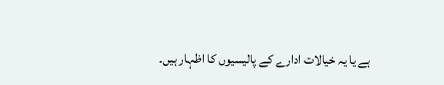ہے یا یہ خیالات ادارے کے پالیسیوں کا اظہار ہیں۔